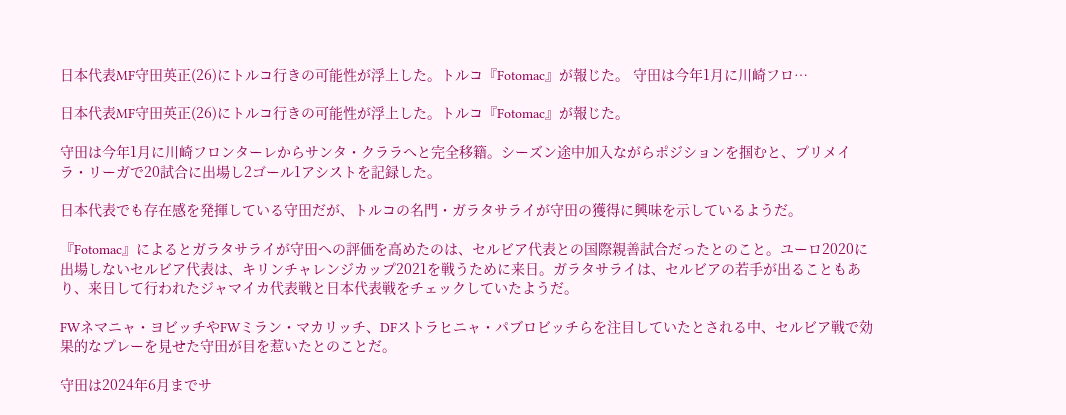日本代表MF守田英正(26)にトルコ行きの可能性が浮上した。トルコ『Fotomac』が報じた。 守田は今年1月に川崎フロ…

日本代表MF守田英正(26)にトルコ行きの可能性が浮上した。トルコ『Fotomac』が報じた。

守田は今年1月に川崎フロンターレからサンタ・クララへと完全移籍。シーズン途中加入ながらポジションを掴むと、プリメイラ・リーガで20試合に出場し2ゴール1アシストを記録した。

日本代表でも存在感を発揮している守田だが、トルコの名門・ガラタサライが守田の獲得に興味を示しているようだ。

『Fotomac』によるとガラタサライが守田への評価を高めたのは、セルビア代表との国際親善試合だったとのこと。ユーロ2020に出場しないセルビア代表は、キリンチャレンジカップ2021を戦うために来日。ガラタサライは、セルビアの若手が出ることもあり、来日して行われたジャマイカ代表戦と日本代表戦をチェックしていたようだ。

FWネマニャ・ヨビッチやFWミラン・マカリッチ、DFストラヒニャ・パブロビッチらを注目していたとされる中、セルビア戦で効果的なプレーを見せた守田が目を惹いたとのことだ。

守田は2024年6月までサ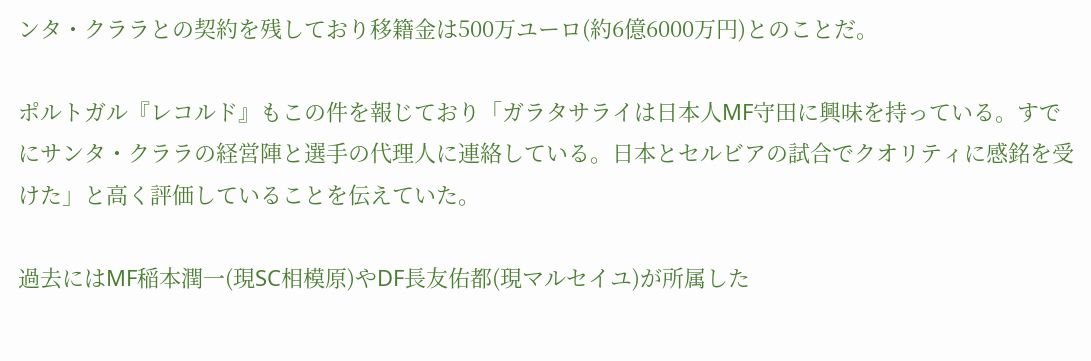ンタ・クララとの契約を残しており移籍金は500万ユーロ(約6億6000万円)とのことだ。

ポルトガル『レコルド』もこの件を報じており「ガラタサライは日本人MF守田に興味を持っている。すでにサンタ・クララの経営陣と選手の代理人に連絡している。日本とセルビアの試合でクオリティに感銘を受けた」と高く評価していることを伝えていた。

過去にはMF稲本潤一(現SC相模原)やDF長友佑都(現マルセイユ)が所属した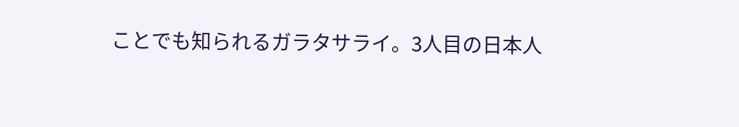ことでも知られるガラタサライ。3人目の日本人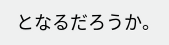となるだろうか。